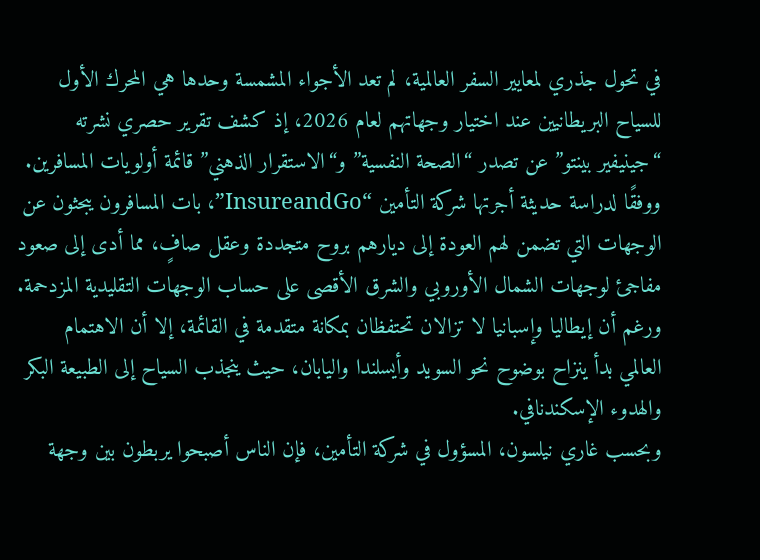في تحول جذري لمعايير السفر العالمية، لم تعد الأجواء المشمسة وحدها هي المحرك الأول للسياح البريطانيين عند اختيار وجهاتهم لعام 2026، إذ كشف تقرير حصري نشرته “جينيفير بينتو” عن تصدر “الصحة النفسية” و“الاستقرار الذهني” قائمة أولويات المسافرين.
ووفقًا لدراسة حديثة أجرتها شركة التأمين “InsureandGo”، بات المسافرون يبحثون عن الوجهات التي تضمن لهم العودة إلى ديارهم بروح متجددة وعقل صافٍ، مما أدى إلى صعود مفاجئ لوجهات الشمال الأوروبي والشرق الأقصى على حساب الوجهات التقليدية المزدحمة.
ورغم أن إيطاليا وإسبانيا لا تزالان تحتفظان بمكانة متقدمة في القائمة، إلا أن الاهتمام العالمي بدأ ينزاح بوضوح نحو السويد وأيسلندا واليابان، حيث ينجذب السياح إلى الطبيعة البكر والهدوء الإسكندنافي.
وبحسب غاري نيلسون، المسؤول في شركة التأمين، فإن الناس أصبحوا يربطون بين وجهة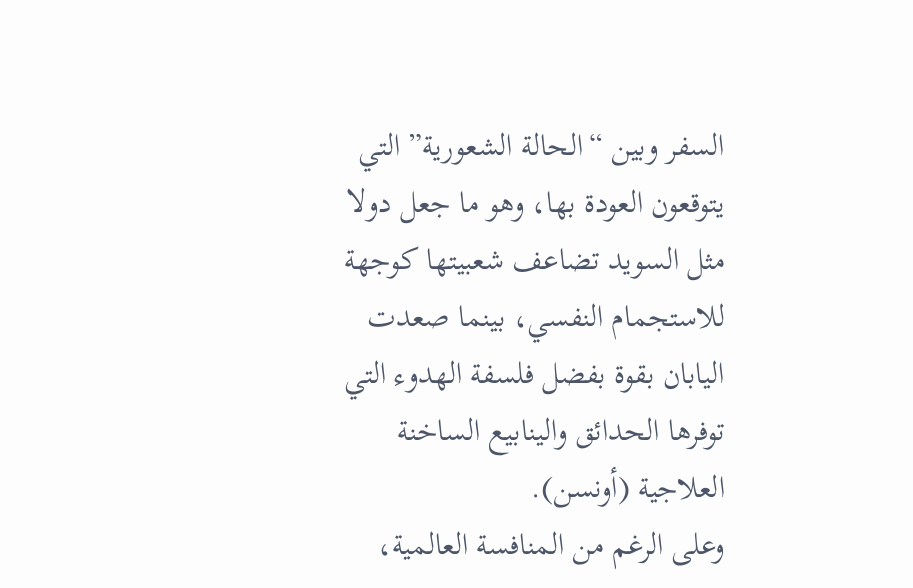السفر وبين “الحالة الشعورية” التي يتوقعون العودة بها، وهو ما جعل دولا مثل السويد تضاعف شعبيتها كوجهة للاستجمام النفسي، بينما صعدت اليابان بقوة بفضل فلسفة الهدوء التي توفرها الحدائق والينابيع الساخنة العلاجية (أونسن).
وعلى الرغم من المنافسة العالمية،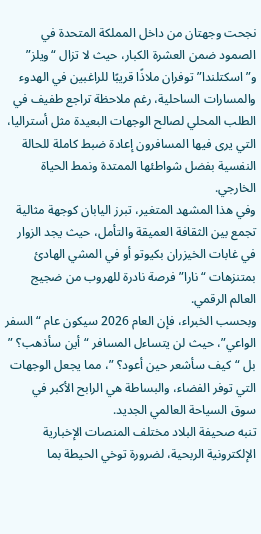نجحت وجهتان من داخل المملكة المتحدة في الصمود ضمن العشرة الكبار، حيث لا تزال “ويلز” و”اسكتلندا” توفران ملاذًا قريبًا للراغبين في الهدوء والمسارات الساحلية، رغم ملاحظة تراجع طفيف في الطلب المحلي لصالح الوجهات البعيدة مثل أستراليا، التي يرى فيها المسافرون إعادة ضبط كاملة للحالة النفسية بفضل شواطئها الممتدة ونمط الحياة الخارجي.
وفي هذا المشهد المتغير، تبرز اليابان كوجهة مثالية تجمع بين الثقافة العميقة والتأمل، حيث يجد الزوار في غابات الخيزران بكيوتو أو في المشي الهادئ بمتنزهات “نارا” فرصة نادرة للهروب من ضجيج العالم الرقمي.
وبحسب الخبراء، فإن العام 2026 سيكون عام “السفر الواعي”، حيث لن يتساءل المسافر “أين سأذهب؟ ” بل “كيف سأشعر حين أعود؟ ”، مما يجعل الوجهات التي توفر الفضاء، والبساطة هي الرابح الأكبر في سوق السياحة العالمي الجديد.
تنبه صحيفة البلاد مختلف المنصات الإخبارية الإلكترونية الربحية، لضرورة توخي الحيطة بما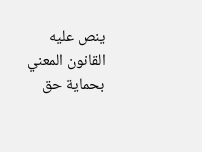ينص عليه القانون المعني بحماية حق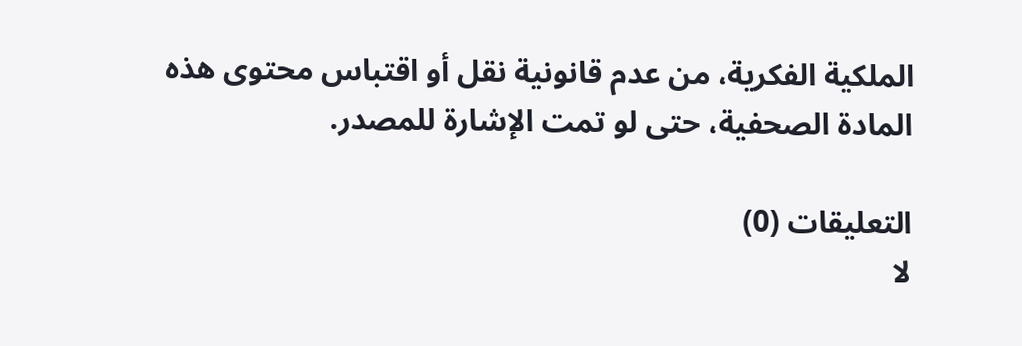الملكية الفكرية، من عدم قانونية نقل أو اقتباس محتوى هذه المادة الصحفية، حتى لو تمت الإشارة للمصدر.

التعليقات (0)
لا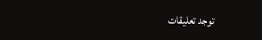توجد تعليقات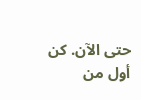حتى الآن. كن أول من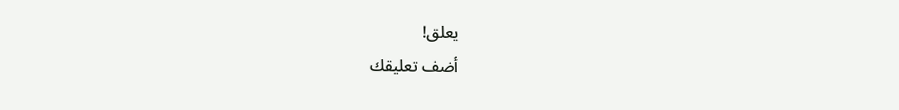يعلق!
أضف تعليقك